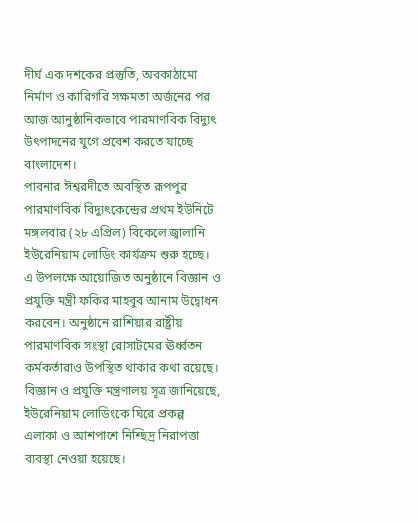দীর্ঘ এক দশকের প্রস্তুতি, অবকাঠামো নির্মাণ ও কারিগরি সক্ষমতা অর্জনের পর আজ আনুষ্ঠানিকভাবে পারমাণবিক বিদ্যুৎ উৎপাদনের যুগে প্রবেশ করতে যাচ্ছে বাংলাদেশ।
পাবনার ঈশ্বরদীতে অবস্থিত রূপপুর পারমাণবিক বিদ্যুৎকেন্দ্রের প্রথম ইউনিটে মঙ্গলবার (২৮ এপ্রিল) বিকেলে জ্বালানি ইউরেনিয়াম লোডিং কার্যক্রম শুরু হচ্ছে। এ উপলক্ষে আয়োজিত অনুষ্ঠানে বিজ্ঞান ও প্রযুক্তি মন্ত্রী ফকির মাহবুব আনাম উদ্বোধন করবেন। অনুষ্ঠানে রাশিয়ার রাষ্ট্রীয় পারমাণবিক সংস্থা রোসাটমের ঊর্ধ্বতন কর্মকর্তারাও উপস্থিত থাকার কথা রয়েছে।
বিজ্ঞান ও প্রযুক্তি মন্ত্রণালয় সূত্র জানিয়েছে, ইউরেনিয়াম লোডিংকে ঘিরে প্রকল্প এলাকা ও আশপাশে নিশ্ছিদ্র নিরাপত্তা ব্যবস্থা নেওয়া হয়েছে।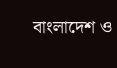বাংলাদেশ ও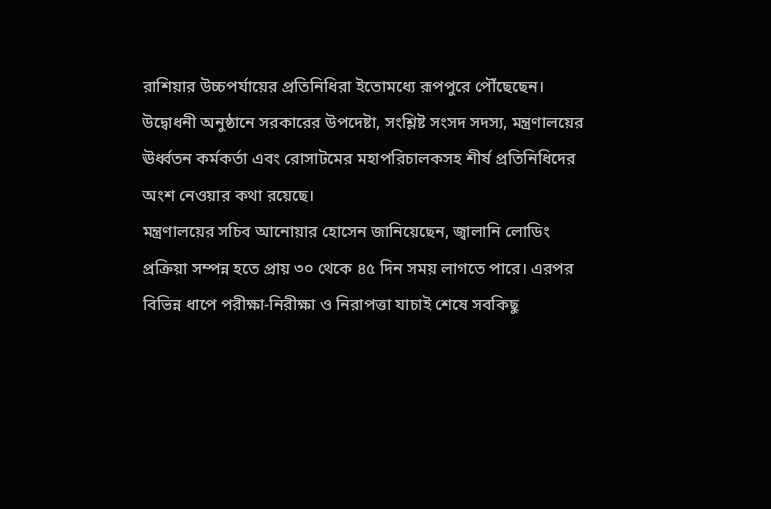রাশিয়ার উচ্চপর্যায়ের প্রতিনিধিরা ইতোমধ্যে রূপপুরে পৌঁছেছেন। উদ্বোধনী অনুষ্ঠানে সরকারের উপদেষ্টা, সংশ্লিষ্ট সংসদ সদস্য, মন্ত্রণালয়ের ঊর্ধ্বতন কর্মকর্তা এবং রোসাটমের মহাপরিচালকসহ শীর্ষ প্রতিনিধিদের অংশ নেওয়ার কথা রয়েছে।
মন্ত্রণালয়ের সচিব আনোয়ার হোসেন জানিয়েছেন, জ্বালানি লোডিং প্রক্রিয়া সম্পন্ন হতে প্রায় ৩০ থেকে ৪৫ দিন সময় লাগতে পারে। এরপর বিভিন্ন ধাপে পরীক্ষা-নিরীক্ষা ও নিরাপত্তা যাচাই শেষে সবকিছু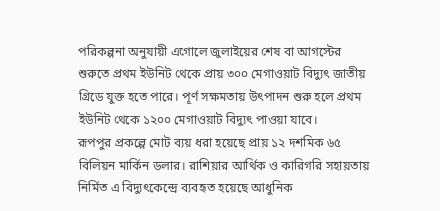পরিকল্পনা অনুযায়ী এগোলে জুলাইয়ের শেষ বা আগস্টের শুরুতে প্রথম ইউনিট থেকে প্রায় ৩০০ মেগাওয়াট বিদ্যুৎ জাতীয় গ্রিডে যুক্ত হতে পারে। পূর্ণ সক্ষমতায় উৎপাদন শুরু হলে প্রথম ইউনিট থেকে ১২০০ মেগাওয়াট বিদ্যুৎ পাওয়া যাবে।
রূপপুর প্রকল্পে মোট ব্যয় ধরা হয়েছে প্রায় ১২ দশমিক ৬৫ বিলিয়ন মার্কিন ডলার। রাশিয়ার আর্থিক ও কারিগরি সহায়তায় নির্মিত এ বিদ্যুৎকেন্দ্রে ব্যবহৃত হয়েছে আধুনিক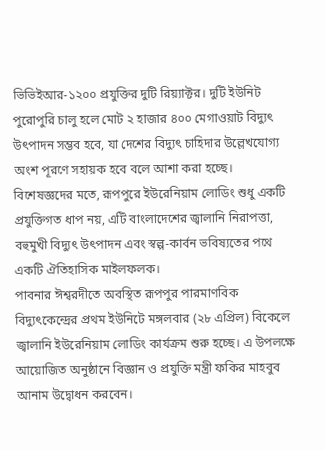ভিভিইআর-১২০০ প্রযুক্তির দুটি রিয়্যাক্টর। দুটি ইউনিট পুরোপুরি চালু হলে মোট ২ হাজার ৪০০ মেগাওয়াট বিদ্যুৎ উৎপাদন সম্ভব হবে, যা দেশের বিদ্যুৎ চাহিদার উল্লেখযোগ্য অংশ পূরণে সহায়ক হবে বলে আশা করা হচ্ছে।
বিশেষজ্ঞদের মতে, রূপপুরে ইউরেনিয়াম লোডিং শুধু একটি প্রযুক্তিগত ধাপ নয়, এটি বাংলাদেশের জ্বালানি নিরাপত্তা, বহুমুখী বিদ্যুৎ উৎপাদন এবং স্বল্প-কার্বন ভবিষ্যতের পথে একটি ঐতিহাসিক মাইলফলক।
পাবনার ঈশ্বরদীতে অবস্থিত রূপপুর পারমাণবিক বিদ্যুৎকেন্দ্রের প্রথম ইউনিটে মঙ্গলবার (২৮ এপ্রিল) বিকেলে জ্বালানি ইউরেনিয়াম লোডিং কার্যক্রম শুরু হচ্ছে। এ উপলক্ষে আয়োজিত অনুষ্ঠানে বিজ্ঞান ও প্রযুক্তি মন্ত্রী ফকির মাহবুব আনাম উদ্বোধন করবেন।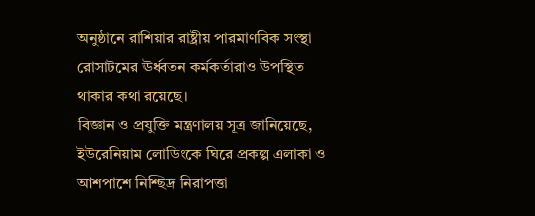অনুষ্ঠানে রাশিয়ার রাষ্ট্রীয় পারমাণবিক সংস্থা রোসাটমের ঊর্ধ্বতন কর্মকর্তারাও উপস্থিত থাকার কথা রয়েছে।
বিজ্ঞান ও প্রযুক্তি মন্ত্রণালয় সূত্র জানিয়েছে, ইউরেনিয়াম লোডিংকে ঘিরে প্রকল্প এলাকা ও আশপাশে নিশ্ছিদ্র নিরাপত্তা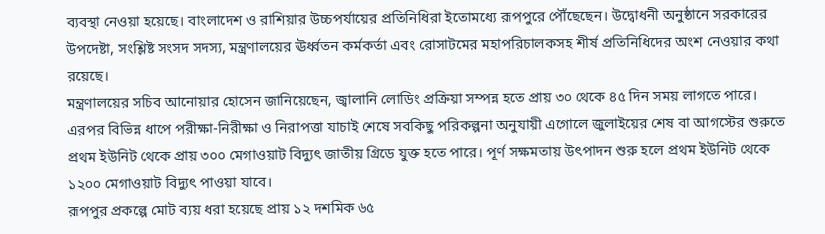ব্যবস্থা নেওয়া হয়েছে। বাংলাদেশ ও রাশিয়ার উচ্চপর্যায়ের প্রতিনিধিরা ইতোমধ্যে রূপপুরে পৌঁছেছেন। উদ্বোধনী অনুষ্ঠানে সরকারের উপদেষ্টা, সংশ্লিষ্ট সংসদ সদস্য, মন্ত্রণালয়ের ঊর্ধ্বতন কর্মকর্তা এবং রোসাটমের মহাপরিচালকসহ শীর্ষ প্রতিনিধিদের অংশ নেওয়ার কথা রয়েছে।
মন্ত্রণালয়ের সচিব আনোয়ার হোসেন জানিয়েছেন, জ্বালানি লোডিং প্রক্রিয়া সম্পন্ন হতে প্রায় ৩০ থেকে ৪৫ দিন সময় লাগতে পারে। এরপর বিভিন্ন ধাপে পরীক্ষা-নিরীক্ষা ও নিরাপত্তা যাচাই শেষে সবকিছু পরিকল্পনা অনুযায়ী এগোলে জুলাইয়ের শেষ বা আগস্টের শুরুতে প্রথম ইউনিট থেকে প্রায় ৩০০ মেগাওয়াট বিদ্যুৎ জাতীয় গ্রিডে যুক্ত হতে পারে। পূর্ণ সক্ষমতায় উৎপাদন শুরু হলে প্রথম ইউনিট থেকে ১২০০ মেগাওয়াট বিদ্যুৎ পাওয়া যাবে।
রূপপুর প্রকল্পে মোট ব্যয় ধরা হয়েছে প্রায় ১২ দশমিক ৬৫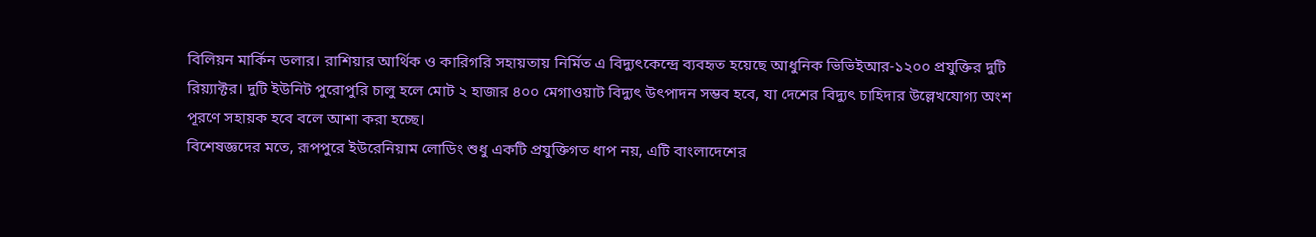বিলিয়ন মার্কিন ডলার। রাশিয়ার আর্থিক ও কারিগরি সহায়তায় নির্মিত এ বিদ্যুৎকেন্দ্রে ব্যবহৃত হয়েছে আধুনিক ভিভিইআর-১২০০ প্রযুক্তির দুটি রিয়্যাক্টর। দুটি ইউনিট পুরোপুরি চালু হলে মোট ২ হাজার ৪০০ মেগাওয়াট বিদ্যুৎ উৎপাদন সম্ভব হবে, যা দেশের বিদ্যুৎ চাহিদার উল্লেখযোগ্য অংশ পূরণে সহায়ক হবে বলে আশা করা হচ্ছে।
বিশেষজ্ঞদের মতে, রূপপুরে ইউরেনিয়াম লোডিং শুধু একটি প্রযুক্তিগত ধাপ নয়, এটি বাংলাদেশের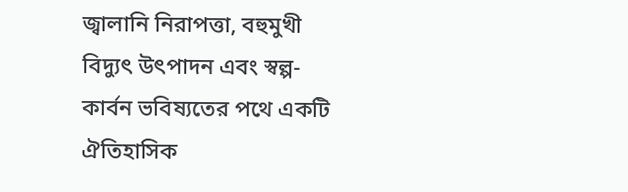জ্বালানি নিরাপত্তা, বহুমুখী বিদ্যুৎ উৎপাদন এবং স্বল্প-কার্বন ভবিষ্যতের পথে একটি ঐতিহাসিক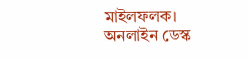মাইলফলক।
অনলাইন ডেস্ক